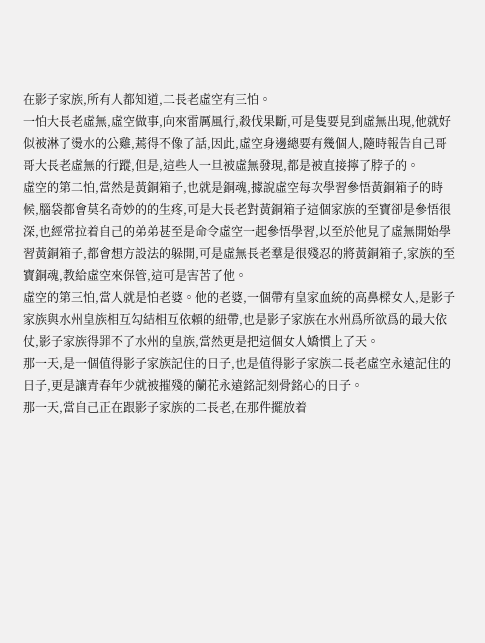在影子家族,所有人都知道,二長老虛空有三怕。
一怕大長老虛無,虛空做事,向來雷厲風行,殺伐果斷,可是隻要見到虛無出現,他就好似被淋了燙水的公雞,蔫得不像了話,因此,虛空身邊總要有幾個人,隨時報告自己哥哥大長老虛無的行蹤,但是,這些人一旦被虛無發現,都是被直接擰了脖子的。
虛空的第二怕,當然是黃銅箱子,也就是銅魂,據說虛空每次學習參悟黃銅箱子的時候,腦袋都會莫名奇妙的的生疼,可是大長老對黃銅箱子這個家族的至寶卻是參悟很深,也經常拉着自己的弟弟甚至是命令虛空一起參悟學習,以至於他見了虛無開始學習黃銅箱子,都會想方設法的躲開,可是虛無長老羣是很殘忍的將黃銅箱子,家族的至寶銅魂,教給虛空來保管,這可是害苦了他。
虛空的第三怕,當人就是怕老婆。他的老婆,一個帶有皇家血統的高鼻樑女人,是影子家族與水州皇族相互勾結相互依賴的紐帶,也是影子家族在水州爲所欲爲的最大依仗,影子家族得罪不了水州的皇族,當然更是把這個女人嬌慣上了天。
那一天,是一個值得影子家族記住的日子,也是值得影子家族二長老虛空永遠記住的日子,更是讓青春年少就被摧殘的蘭花永遠銘記刻骨銘心的日子。
那一天,當自己正在跟影子家族的二長老,在那件擺放着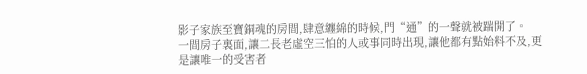影子家族至寶銅魂的房間,肆意纏綿的時候,門“通”的一聲就被踹開了。
一間房子裏面,讓二長老虛空三怕的人或事同時出現,讓他都有點始料不及,更是讓唯一的受害者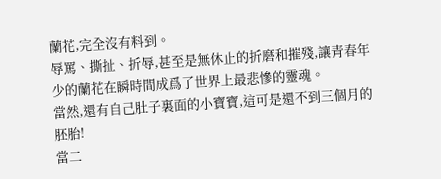蘭花,完全沒有料到。
辱罵、撕扯、折辱,甚至是無休止的折磨和摧殘,讓青春年少的蘭花在瞬時間成爲了世界上最悲慘的靈魂。
當然,還有自己肚子裏面的小寶寶,這可是還不到三個月的胚胎!
當二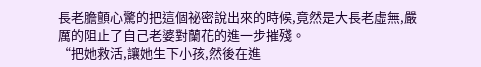長老膽顫心驚的把這個祕密說出來的時候,竟然是大長老虛無,嚴厲的阻止了自己老婆對蘭花的進一步摧殘。
“把她救活,讓她生下小孩,然後在進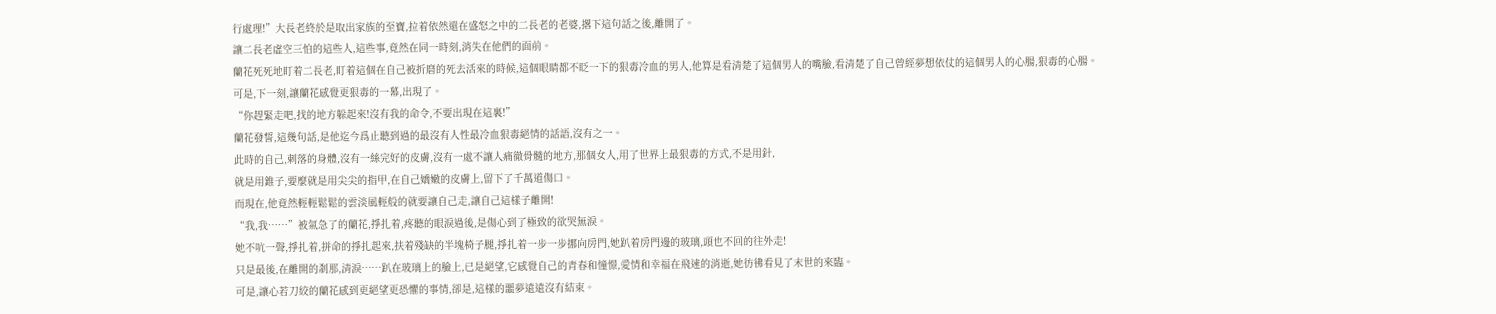行處理!”大長老終於是取出家族的至寶,拉着依然還在盛怒之中的二長老的老婆,撂下這句話之後,離開了。
讓二長老虛空三怕的這些人,這些事,竟然在同一時刻,消失在他們的面前。
蘭花死死地盯着二長老,盯着這個在自己被折磨的死去活來的時候,這個眼睛都不眨一下的狠毒冷血的男人,他算是看清楚了這個男人的嘴臉,看清楚了自己曾經夢想依仗的這個男人的心腸,狠毒的心腸。
可是,下一刻,讓蘭花感覺更狠毒的一幕,出現了。
“你趕緊走吧,找的地方躲起來!沒有我的命令,不要出現在這裏!”
蘭花發誓,這幾句話,是他迄今爲止聽到過的最沒有人性最冷血狠毒絕情的話語,沒有之一。
此時的自己,刺落的身體,沒有一絲完好的皮膚,沒有一處不讓人痛徹骨髓的地方,那個女人,用了世界上最狠毒的方式,不是用針,
就是用錐子,要麼就是用尖尖的指甲,在自己嬌嫩的皮膚上,留下了千萬道傷口。
而現在,他竟然輕輕鬆鬆的雲淡風輕般的就要讓自己走,讓自己這樣子離開!
“我,我……”被氣急了的蘭花,掙扎着,疼聽的眼淚過後,是傷心到了極致的欲哭無淚。
她不吭一聲,掙扎着,拼命的掙扎起來,扶着殘缺的半塊椅子腿,掙扎着一步一步挪向房門,她趴着房門邊的玻璃,頭也不回的往外走!
只是最後,在離開的剎那,清淚……趴在玻璃上的臉上,已是絕望,它感覺自己的青春和憧憬,愛情和幸福在飛速的消逝,她彷彿看見了末世的來臨。
可是,讓心若刀絞的蘭花感到更絕望更恐懼的事情,卻是,這樣的噩夢遠遠沒有結束。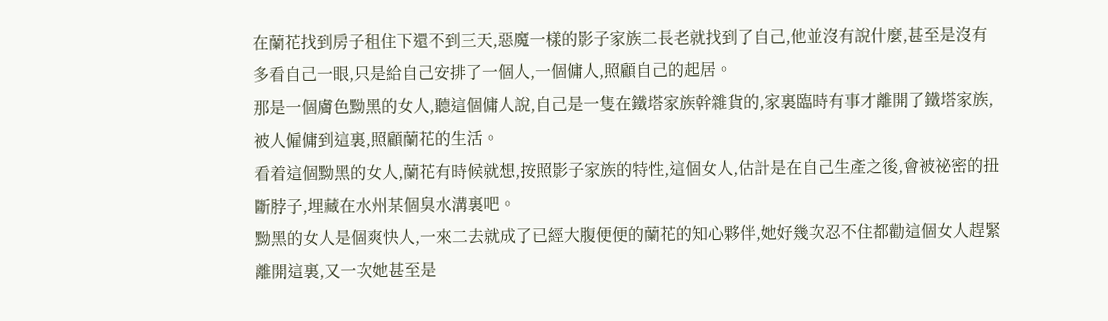在蘭花找到房子租住下還不到三天,惡魔一樣的影子家族二長老就找到了自己,他並沒有說什麼,甚至是沒有多看自己一眼,只是給自己安排了一個人,一個傭人,照顧自己的起居。
那是一個膚色黝黑的女人,聽這個傭人說,自己是一隻在鐵塔家族幹雜貨的,家裏臨時有事才離開了鐵塔家族,被人僱傭到這裏,照顧蘭花的生活。
看着這個黝黑的女人,蘭花有時候就想,按照影子家族的特性,這個女人,估計是在自己生產之後,會被祕密的扭斷脖子,埋藏在水州某個臭水溝裏吧。
黝黑的女人是個爽快人,一來二去就成了已經大腹便便的蘭花的知心夥伴,她好幾次忍不住都勸這個女人趕緊離開這裏,又一次她甚至是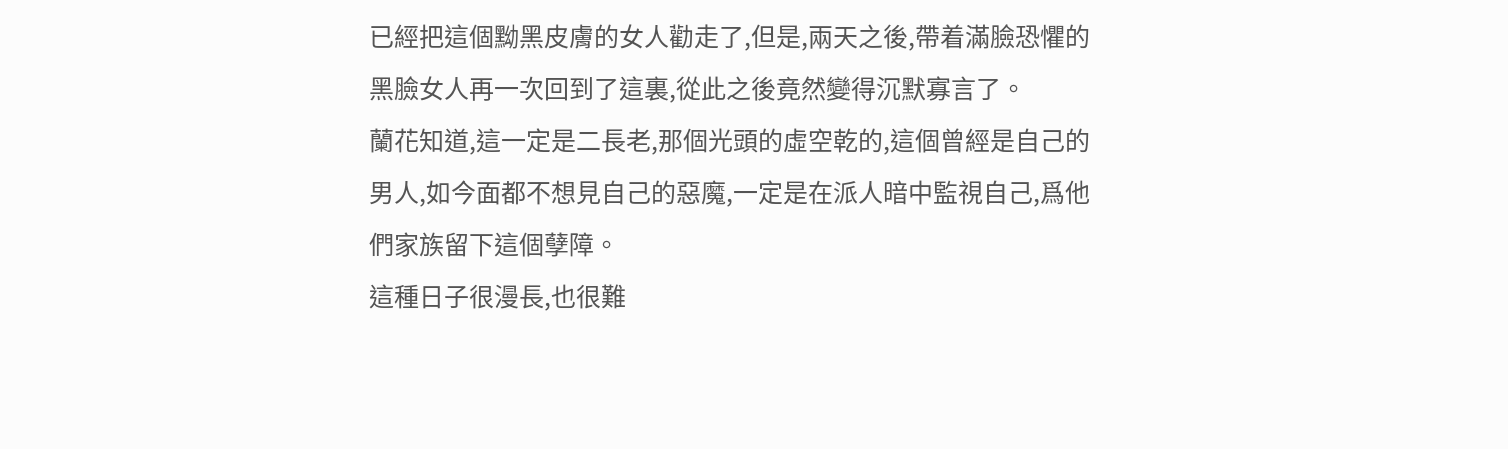已經把這個黝黑皮膚的女人勸走了,但是,兩天之後,帶着滿臉恐懼的黑臉女人再一次回到了這裏,從此之後竟然變得沉默寡言了。
蘭花知道,這一定是二長老,那個光頭的虛空乾的,這個曾經是自己的男人,如今面都不想見自己的惡魔,一定是在派人暗中監視自己,爲他們家族留下這個孽障。
這種日子很漫長,也很難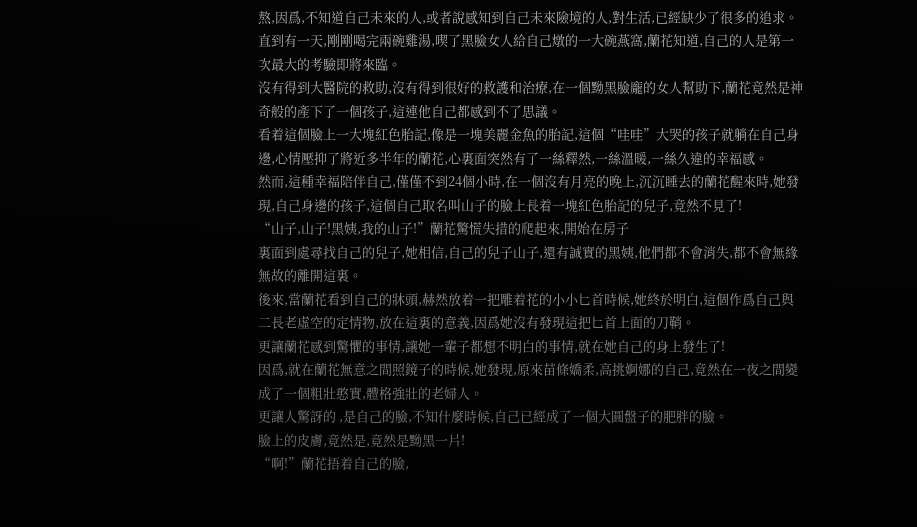熬,因爲,不知道自己未來的人,或者說感知到自己未來險境的人,對生活,已經缺少了很多的追求。
直到有一天,剛剛喝完兩碗雞湯,喫了黑臉女人給自己燉的一大碗燕窩,蘭花知道,自己的人是第一次最大的考驗即將來臨。
沒有得到大醫院的救助,沒有得到很好的救護和治療,在一個黝黑臉龐的女人幫助下,蘭花竟然是神奇般的產下了一個孩子,這連他自己都感到不了思議。
看着這個臉上一大塊紅色胎記,像是一塊美麗金魚的胎記,這個“哇哇”大哭的孩子就躺在自己身邊,心情壓抑了將近多半年的蘭花,心裏面突然有了一絲釋然,一絲溫暖,一絲久違的幸福感。
然而,這種幸福陪伴自己,僅僅不到24個小時,在一個沒有月亮的晚上,沉沉睡去的蘭花醒來時,她發現,自己身邊的孩子,這個自己取名叫山子的臉上長着一塊紅色胎記的兒子,竟然不見了!
“山子,山子!黑姨,我的山子!”蘭花驚慌失措的爬起來,開始在房子
裏面到處尋找自己的兒子,她相信,自己的兒子山子,還有誠實的黑姨,他們都不會消失,都不會無緣無故的離開這裏。
後來,當蘭花看到自己的牀頭,赫然放着一把雕着花的小小匕首時候,她終於明白,這個作爲自己與二長老虛空的定情物,放在這裏的意義,因爲她沒有發現這把匕首上面的刀鞘。
更讓蘭花感到驚懼的事情,讓她一輩子都想不明白的事情,就在她自己的身上發生了!
因爲,就在蘭花無意之間照鏡子的時候,她發現,原來苗條嬌柔,高挑婀娜的自己,竟然在一夜之間變成了一個粗壯憨實,體格強壯的老婦人。
更讓人驚訝的 ,是自己的臉,不知什麼時候,自己已經成了一個大圓盤子的肥胖的臉。
臉上的皮膚,竟然是,竟然是黝黑一片!
“啊!”蘭花捂着自己的臉,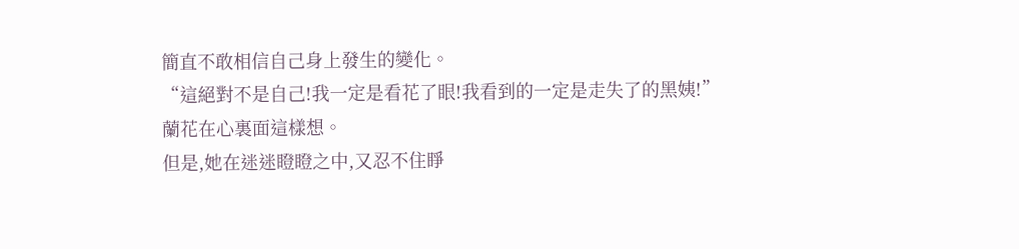簡直不敢相信自己身上發生的變化。
“這絕對不是自己!我一定是看花了眼!我看到的一定是走失了的黑姨!”
蘭花在心裏面這樣想。
但是,她在迷迷瞪瞪之中,又忍不住睜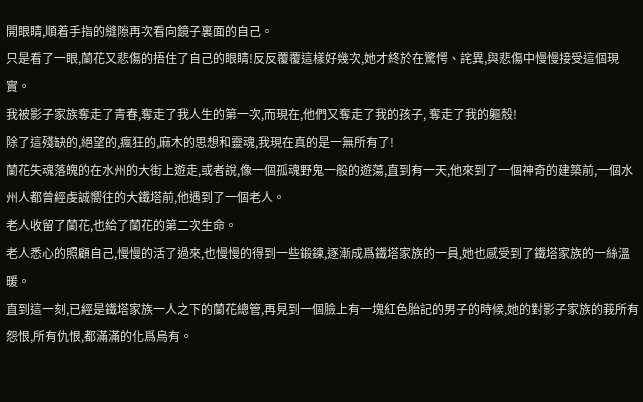開眼睛,順着手指的縫隙再次看向鏡子裏面的自己。
只是看了一眼,蘭花又悲傷的捂住了自己的眼睛!反反覆覆這樣好幾次,她才終於在驚愕、詫異,與悲傷中慢慢接受這個現實。
我被影子家族奪走了青春,奪走了我人生的第一次,而現在,他們又奪走了我的孩子, 奪走了我的軀殼!
除了這殘缺的,絕望的,瘋狂的,麻木的思想和靈魂,我現在真的是一無所有了!
蘭花失魂落魄的在水州的大街上遊走,或者說,像一個孤魂野鬼一般的遊蕩,直到有一天,他來到了一個神奇的建築前,一個水州人都曾經虔誠嚮往的大鐵塔前,他遇到了一個老人。
老人收留了蘭花,也給了蘭花的第二次生命。
老人悉心的照顧自己,慢慢的活了過來,也慢慢的得到一些鍛鍊,逐漸成爲鐵塔家族的一員,她也感受到了鐵塔家族的一絲溫暖。
直到這一刻,已經是鐵塔家族一人之下的蘭花總管,再見到一個臉上有一塊紅色胎記的男子的時候,她的對影子家族的莪所有怨恨,所有仇恨,都滿滿的化爲烏有。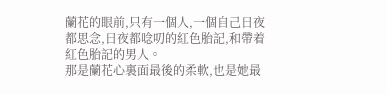蘭花的眼前,只有一個人,一個自己日夜都思念,日夜都唸叨的紅色胎記,和帶着紅色胎記的男人。
那是蘭花心裏面最後的柔軟,也是她最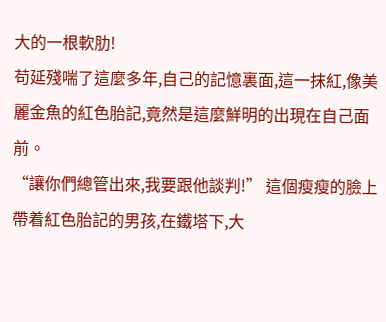大的一根軟肋!
苟延殘喘了這麼多年,自己的記憶裏面,這一抹紅,像美麗金魚的紅色胎記,竟然是這麼鮮明的出現在自己面前。
“讓你們總管出來,我要跟他談判!” 這個瘦瘦的臉上帶着紅色胎記的男孩,在鐵塔下,大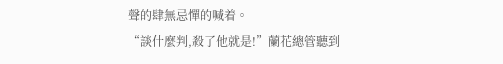聲的肆無忌憚的喊着。
“談什麼判,殺了他就是!”蘭花總管聽到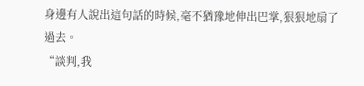身邊有人說出這句話的時候,毫不猶豫地伸出巴掌,狠狠地扇了過去。
“談判,我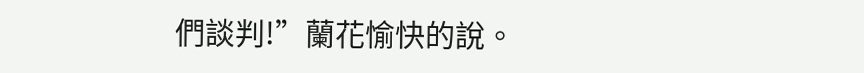們談判!”蘭花愉快的說。